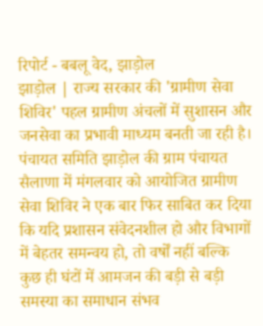रिपोर्ट - बबलू वेद, झाड़ोल
झाड़ोल | राज्य सरकार की 'ग्रामीण सेवा शिविर' पहल ग्रामीण अंचलों में सुशासन और जनसेवा का प्रभावी माध्यम बनती जा रही है। पंचायत समिति झाड़ोल की ग्राम पंचायत सैलाणा में मंगलवार को आयोजित ग्रामीण सेवा शिविर ने एक बार फिर साबित कर दिया कि यदि प्रशासन संवेदनशील हो और विभागों में बेहतर समन्वय हो, तो वर्षों नहीं बल्कि कुछ ही घंटों में आमजन की बड़ी से बड़ी समस्या का समाधान संभव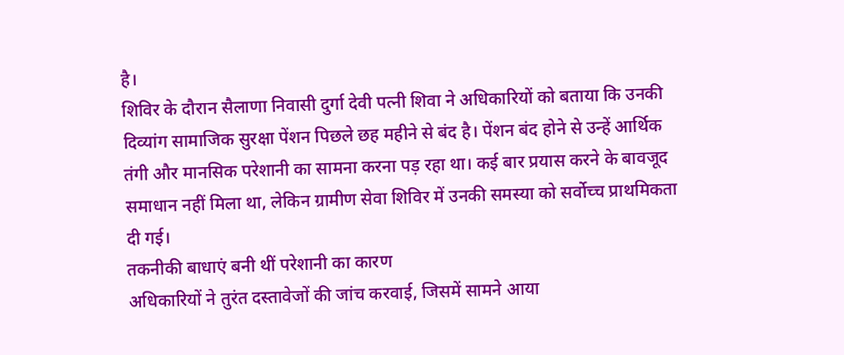है।
शिविर के दौरान सैलाणा निवासी दुर्गा देवी पत्नी शिवा ने अधिकारियों को बताया कि उनकी दिव्यांग सामाजिक सुरक्षा पेंशन पिछले छह महीने से बंद है। पेंशन बंद होने से उन्हें आर्थिक तंगी और मानसिक परेशानी का सामना करना पड़ रहा था। कई बार प्रयास करने के बावजूद समाधान नहीं मिला था, लेकिन ग्रामीण सेवा शिविर में उनकी समस्या को सर्वोच्च प्राथमिकता दी गई।
तकनीकी बाधाएं बनी थीं परेशानी का कारण
अधिकारियों ने तुरंत दस्तावेजों की जांच करवाई, जिसमें सामने आया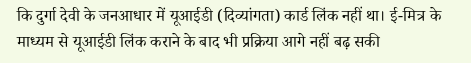कि दुर्गा देवी के जनआधार में यूआईडी (दिव्यांगता) कार्ड लिंक नहीं था। ई-मित्र के माध्यम से यूआईडी लिंक कराने के बाद भी प्रक्रिया आगे नहीं बढ़ सकी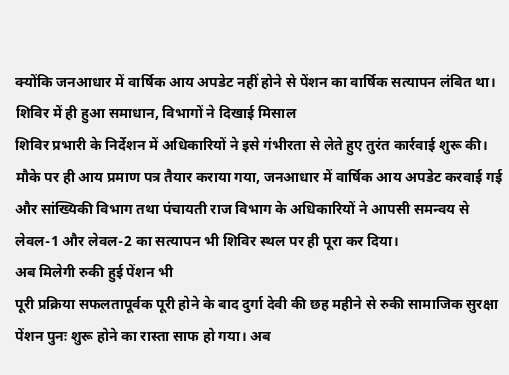क्योंकि जनआधार में वार्षिक आय अपडेट नहीं होने से पेंशन का वार्षिक सत्यापन लंबित था।
शिविर में ही हुआ समाधान, विभागों ने दिखाई मिसाल
शिविर प्रभारी के निर्देशन में अधिकारियों ने इसे गंभीरता से लेते हुए तुरंत कार्रवाई शुरू की। मौके पर ही आय प्रमाण पत्र तैयार कराया गया, जनआधार में वार्षिक आय अपडेट करवाई गई और सांख्यिकी विभाग तथा पंचायती राज विभाग के अधिकारियों ने आपसी समन्वय से लेवल-1 और लेवल-2 का सत्यापन भी शिविर स्थल पर ही पूरा कर दिया।
अब मिलेगी रुकी हुई पेंशन भी
पूरी प्रक्रिया सफलतापूर्वक पूरी होने के बाद दुर्गा देवी की छह महीने से रुकी सामाजिक सुरक्षा पेंशन पुनः शुरू होने का रास्ता साफ हो गया। अब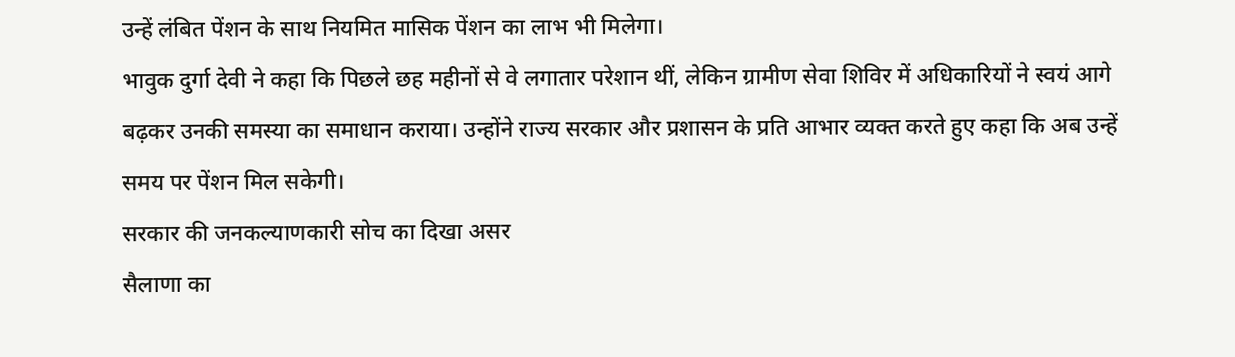उन्हें लंबित पेंशन के साथ नियमित मासिक पेंशन का लाभ भी मिलेगा।
भावुक दुर्गा देवी ने कहा कि पिछले छह महीनों से वे लगातार परेशान थीं, लेकिन ग्रामीण सेवा शिविर में अधिकारियों ने स्वयं आगे बढ़कर उनकी समस्या का समाधान कराया। उन्होंने राज्य सरकार और प्रशासन के प्रति आभार व्यक्त करते हुए कहा कि अब उन्हें समय पर पेंशन मिल सकेगी।
सरकार की जनकल्याणकारी सोच का दिखा असर
सैलाणा का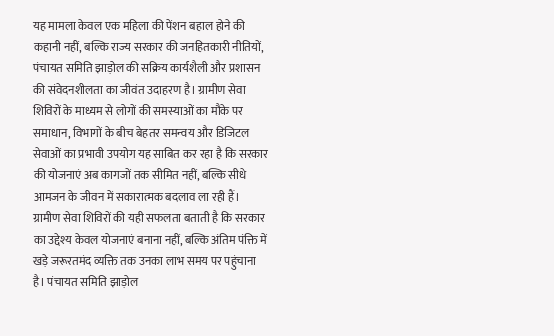यह मामला केवल एक महिला की पेंशन बहाल होने की कहानी नहीं, बल्कि राज्य सरकार की जनहितकारी नीतियों, पंचायत समिति झाड़ोल की सक्रिय कार्यशैली और प्रशासन की संवेदनशीलता का जीवंत उदाहरण है। ग्रामीण सेवा शिविरों के माध्यम से लोगों की समस्याओं का मौके पर समाधान, विभागों के बीच बेहतर समन्वय और डिजिटल सेवाओं का प्रभावी उपयोग यह साबित कर रहा है कि सरकार की योजनाएं अब कागजों तक सीमित नहीं, बल्कि सीधे आमजन के जीवन में सकारात्मक बदलाव ला रही हैं।
ग्रामीण सेवा शिविरों की यही सफलता बताती है कि सरकार का उद्देश्य केवल योजनाएं बनाना नहीं, बल्कि अंतिम पंक्ति में खड़े जरूरतमंद व्यक्ति तक उनका लाभ समय पर पहुंचाना है। पंचायत समिति झाड़ोल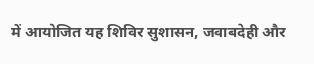में आयोजित यह शिविर सुशासन, जवाबदेही और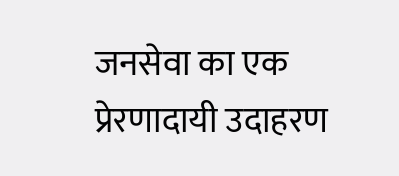जनसेवा का एक प्रेरणादायी उदाहरण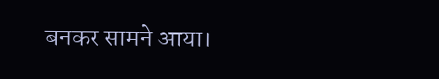बनकर सामने आया।